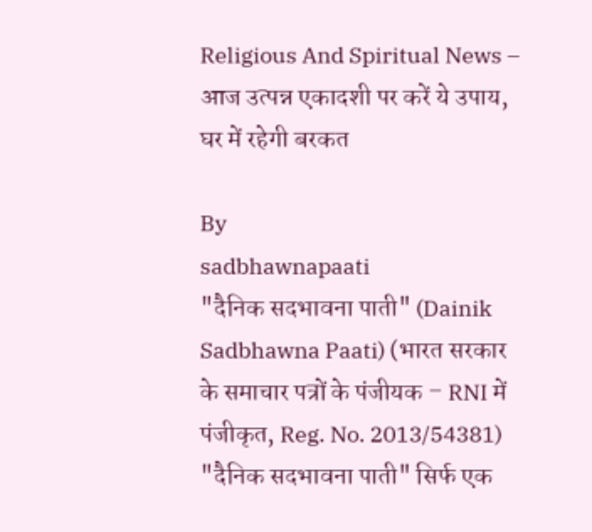Religious And Spiritual News – आज उत्पन्न एकादशी पर करें ये उपाय, घर में रहेगी बरकत

By
sadbhawnapaati
"दैनिक सदभावना पाती" (Dainik Sadbhawna Paati) (भारत सरकार के समाचार पत्रों के पंजीयक – RNI में पंजीकृत, Reg. No. 2013/54381) "दैनिक सदभावना पाती" सिर्फ एक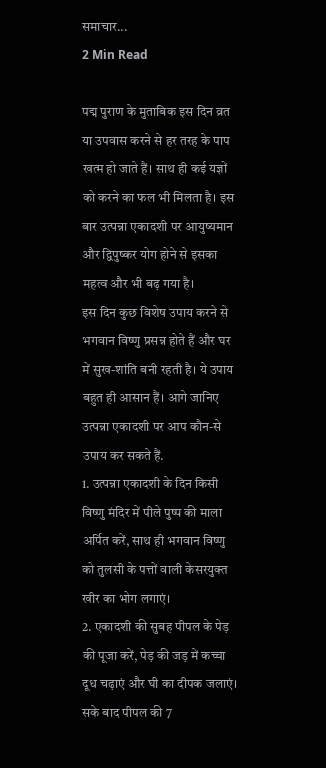समाचार...
2 Min Read

पद्म पुराण के मुताबिक इस दिन व्रत या उपवास करने से हर तरह के पाप खत्म हो जाते हैं। साथ ही कई यज्ञों को करने का फल भी मिलता है। इस बार उत्पन्ना एकादशी पर आयुष्यमान और द्विपुष्कर योग होने से इसका महत्व और भी बढ़ गया है।
इस दिन कुछ विशेष उपाय करने से भगवान विष्णु प्रसन्न होते हैं और घर में सुख-शांति बनी रहती है। ये उपाय बहुत ही आसान हैं। आगे जानिए उत्पन्ना एकादशी पर आप कौन-से उपाय कर सकते हैं.
1. उत्पन्ना एकादशी के दिन किसी विष्णु मंदिर में पीले पुष्प की माला अर्पित करें, साथ ही भगवान विष्णु को तुलसी के पत्तों वाली केसरयुक्त खीर का भोग लगाएं।
2. एकादशी की सुबह पीपल के पेड़ की पूजा करें, पेड़ की जड़ में कच्चा दूध चढ़ाएं और घी का दीपक जलाएं। सके बाद पीपल की 7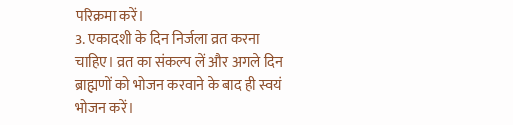परिक्रमा करें।
3. एकादशी के दिन निर्जला व्रत करना चाहिए। व्रत का संकल्प लें और अगले दिन ब्राह्मणों को भोजन करवाने के बाद ही स्वयं भोजन करें।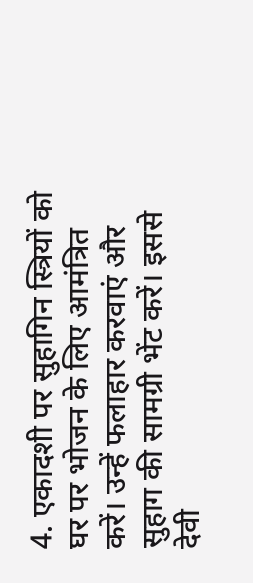4. एकादशी पर सुहागिन स्त्रियों को घर पर भोजन के लिए आमंत्रित करें। उन्हें फलाहार करवाएं और सुहाग की सामग्री भेंट करें। इससे देवी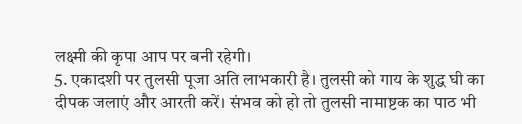लक्ष्मी की कृपा आप पर बनी रहेगी।
5. एकादशी पर तुलसी पूजा अति लाभकारी है। तुलसी को गाय के शुद्ध घी का दीपक जलाएं और आरती करें। संभव को हो तो तुलसी नामाष्टक का पाठ भी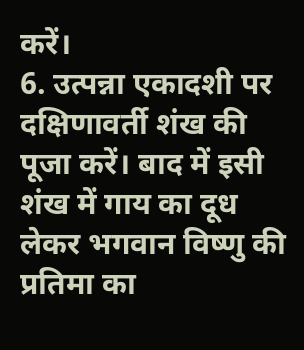करें।
6. उत्पन्ना एकादशी पर दक्षिणावर्ती शंख की पूजा करें। बाद में इसी शंख में गाय का दूध लेकर भगवान विष्णु की प्रतिमा का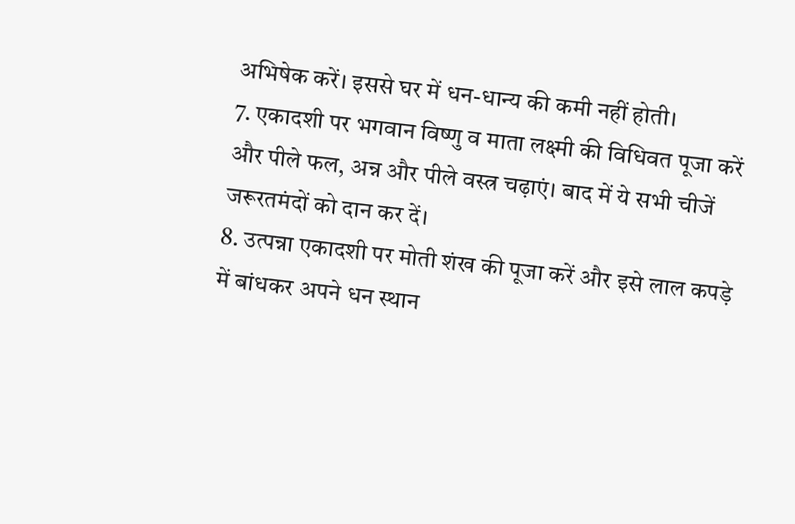अभिषेक करें। इससे घर में धन-धान्य की कमी नहीं होती।
7. एकादशी पर भगवान विष्णु व माता लक्ष्मी की विधिवत पूजा करें और पीले फल, अन्न और पीले वस्त्र चढ़ाएं। बाद में ये सभी चीजें जरूरतमंदों को दान कर दें।
8. उत्पन्ना एकादशी पर मोती शंख की पूजा करें और इसे लाल कपड़े में बांधकर अपने धन स्थान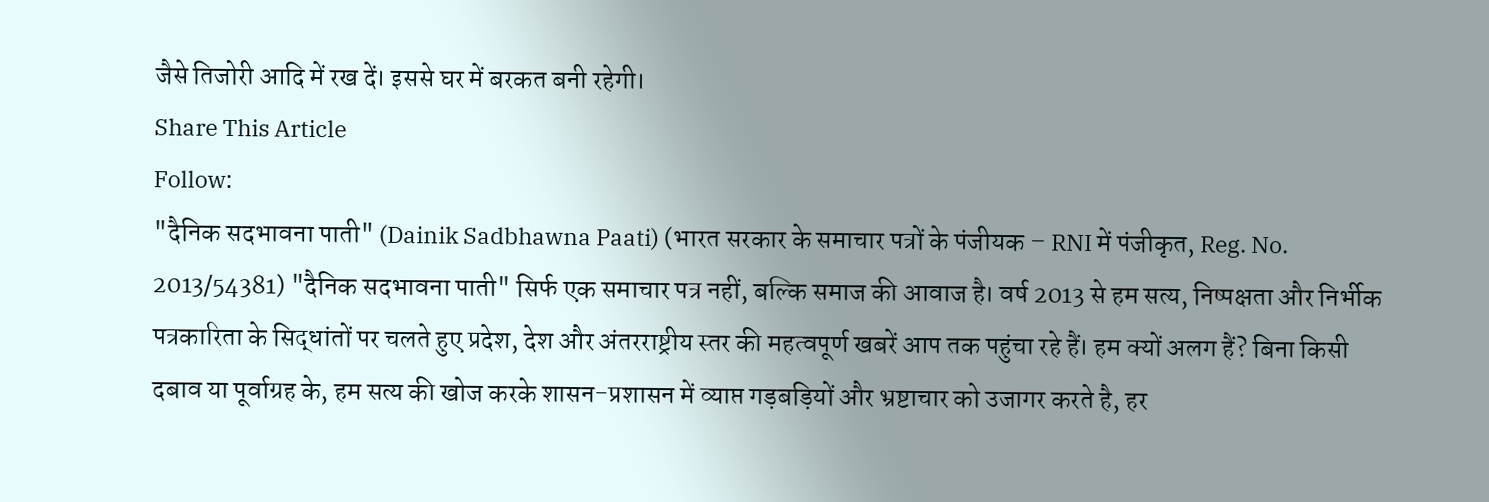जैसे तिजोरी आदि में रख दें। इससे घर में बरकत बनी रहेगी।
Share This Article
Follow:
"दैनिक सदभावना पाती" (Dainik Sadbhawna Paati) (भारत सरकार के समाचार पत्रों के पंजीयक – RNI में पंजीकृत, Reg. No. 2013/54381) "दैनिक सदभावना पाती" सिर्फ एक समाचार पत्र नहीं, बल्कि समाज की आवाज है। वर्ष 2013 से हम सत्य, निष्पक्षता और निर्भीक पत्रकारिता के सिद्धांतों पर चलते हुए प्रदेश, देश और अंतरराष्ट्रीय स्तर की महत्वपूर्ण खबरें आप तक पहुंचा रहे हैं। हम क्यों अलग हैं? बिना किसी दबाव या पूर्वाग्रह के, हम सत्य की खोज करके शासन-प्रशासन में व्याप्त गड़बड़ियों और भ्रष्टाचार को उजागर करते है, हर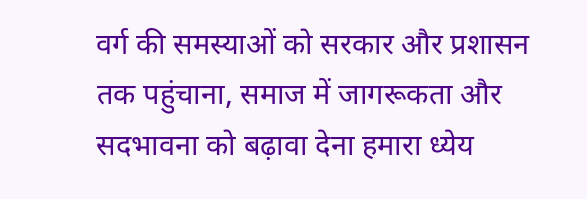वर्ग की समस्याओं को सरकार और प्रशासन तक पहुंचाना, समाज में जागरूकता और सदभावना को बढ़ावा देना हमारा ध्येय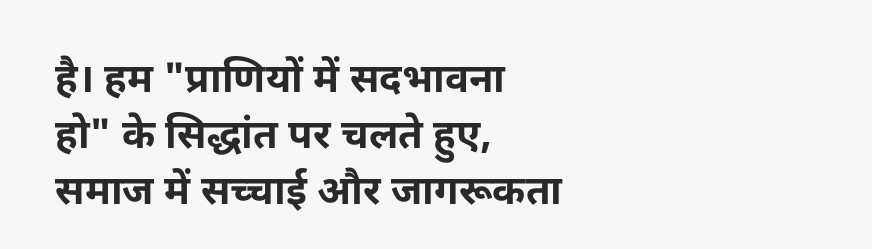है। हम "प्राणियों में सदभावना हो" के सिद्धांत पर चलते हुए, समाज में सच्चाई और जागरूकता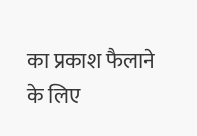का प्रकाश फैलाने के लिए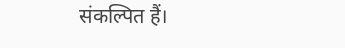संकल्पित हैं।